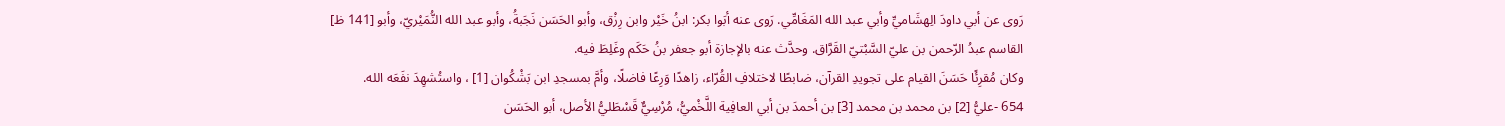رَوى عن أبي داودَ الِهشَاميِّ وأبي عبد الله المَغَامِّي. رَوى عنه أبَوا بكر: ابنُ خَيْر وابن رِزْق، وأبو الحَسَن نَجَبةُ، وأبو عبد الله النُّمَيْريّ، وأبو [141 ظ] القاسم عبدُ الرّحمن بن عليّ السَّبْتيّ القَرَّاق. وحدَّث عنه بالإجازة أبو جعفر بنُ حَكَم وغَلِطَ فيه.
وكان مُقرِئًا حَسَنَ القيام على تجويدِ القرآن، ضابطًا لاختلافِ القُرّاء، زاهدًا وَرِعًا فاضلًا، وأمَّ بمسجدِ ابن بَشْكُوان [1] ، واستُشهِدَ نفَعَه الله.
654 -عليُّ [2] بن محمد بن محمد [3] بن أحمدَ بن أبي العافِية اللَّخْميُّ، مُرْسِيٌّ قَسْطَليُّ الأصل، أبو الحَسَن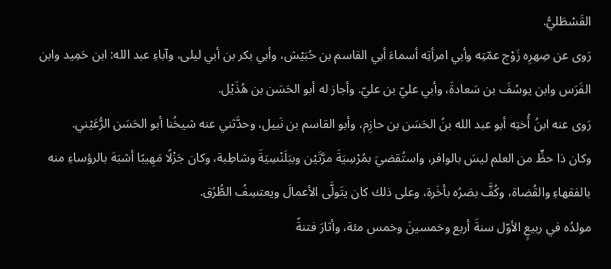القَسْطَليُّ.
رَوى عن صِهرِه زَوْج عمّتِه وأبي امرأتِه أسماءَ أبي القاسم بن حُبَيْش، وأبي بكر بن أبي ليلى، وآباءِ عبد الله: ابن حَمِيد وابن الفَرَس وابن يوسُفَ بن سَعادةَ، وأبي عليّ بن عليّ. وأجاز له أبو الحَسَن بن هُذَيْل.
رَوى عنه ابنُ أُختِه أبو عبد الله بنُ الحَسَن بن حازِم، وأبو القاسم بن نَبيل، وحدَّثني عنه شيخُنا أبو الحَسَن الرُّعَيْني.
وكان ذا حظٍّ من العلم ليسَ بالوافر، واستُقضيَ بمُرْسِيَةَ مرَّتَيْن وببَلَنْسِيَةَ وشاطِبة، وكان جَزْلًا مَهِيبًا أشبَهَ بالرؤساءِ منه بالفقهاءِ والقُضاة، وكُفَّ بصَرُه بأخَرة، وعلى ذلك كان يتَولَّى الأعمالَ ويعتسِفُ الطُّرُق.
مولدُه في ربيعٍ الأوّل سنةَ أربع وخمسينَ وخمس مئة، وأثارَ فتنةً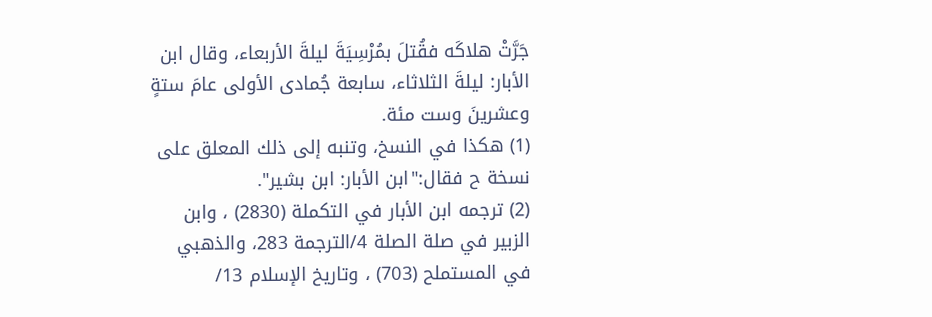جَرَّتْ هلاكَه فقُتلَ بمُرْسِيَةَ ليلةَ الأربعاء، وقال ابن الأبار: ليلةَ الثلاثاء، سابعة جُمادى الأولى عامَ ستةٍ وعشرينَ وست مئة.
(1) هكذا في النسخ، وتنبه إلى ذلك المعلق على نسخة ح فقال:"ابن الأبار: ابن بشير".
(2) ترجمه ابن الأبار في التكملة (2830) ، وابن الزبير في صلة الصلة 4/الترجمة 283، والذهبي في المستملح (703) ، وتاريخ الإسلام 13/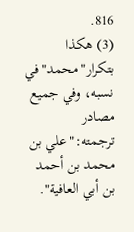816.
(3) هكذا بتكرار"محمد"في نسبه، وفي جميع مصادر ترجمته:"علي بن محمد بن أحمد بن أبي العافية".